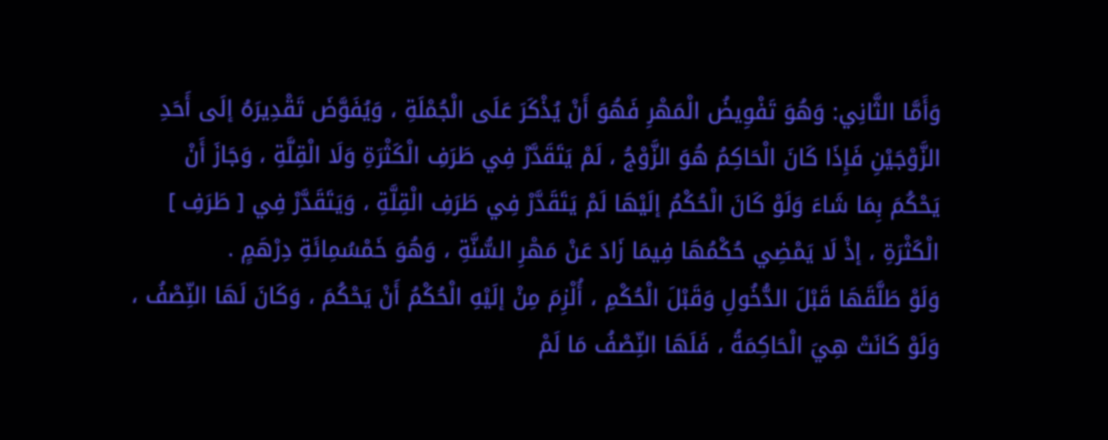وَأَمَّا الثَّانِي: وَهُوَ تَفْوِيضُ الْمَهْرِ فَهُوَ أَنْ يُذْكَرَ عَلَى الْجُمْلَةِ ، وَيُفَوَّضَ تَقْدِيرَهُ إلَى أَحَدِ الزَّوْجَيْنِ فَإِذَا كَانَ الْحَاكِمُ هُوَ الزَّوْجُ ، لَمْ يَتَقَدَّرْ فِي طَرَفِ الْكَثْرَةِ وَلَا الْقِلَّةِ ، وَجَازَ أَنْ يَحْكُمَ بِمَا شَاءَ وَلَوْ كَانَ الْحُكْمُ إلَيْهَا لَمْ يَتَقَدَّرْ فِي طَرَفِ الْقِلَّةِ ، وَيَتَقَدَّرْ فِي [ طَرَفِ ] الْكَثْرَةِ ، إذْ لَا يَمْضِي حُكْمُهَا فِيمَا زَادَ عَنْ مَهْرِ السُّنَّةِ ، وَهُوَ خَمْسُمِائَةِ دِرْهَمٍ .
وَلَوْ طَلَّقَهَا قَبْلَ الدُّخُولِ وَقَبْلَ الْحُكْمِ ، أُلْزِمَ مِنْ إلَيْهِ الْحُكْمُ أَنْ يَحْكُمَ ، وَكَانَ لَهَا النِّصْفُ ، وَلَوْ كَانَتْ هِيَ الْحَاكِمَةُ ، فَلَهَا النِّصْفُ مَا لَمْ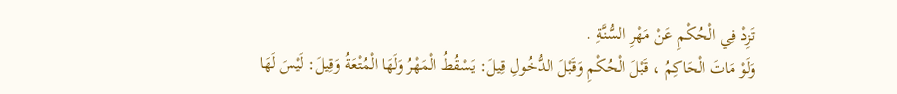تَزِدْ فِي الْحُكْمِ عَنْ مَهْرِ السُّنَّةِ .
وَلَوْ مَاتَ الْحَاكِمُ ، قَبْلَ الْحُكْمِ وَقَبْلَ الدُّخُولِ قِيلَ: يَسْقُطُ الْمَهْرُ وَلَهَا الْمُتْعَةُ وَقِيلَ: لَيْسَ لَهَا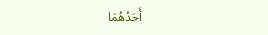أَحَدُهُمَا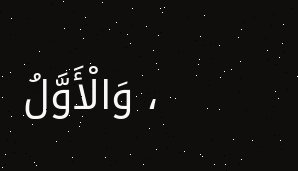، وَالْأَوَّلُ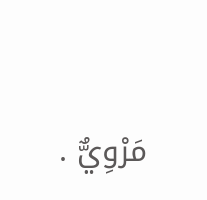مَرْوِيٌّ .